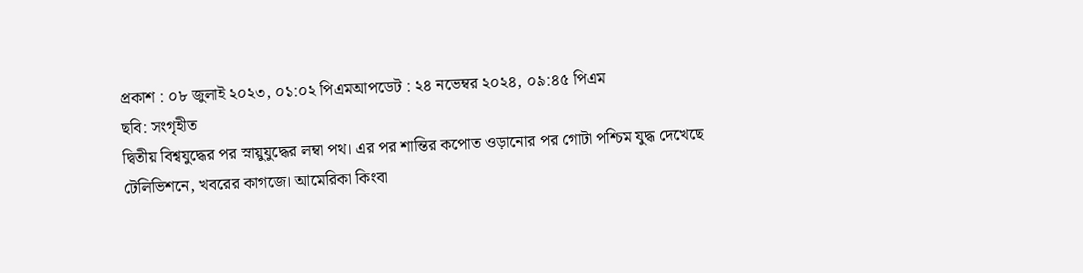প্রকাশ : ০৮ জুলাই ২০২৩, ০১:০২ পিএমআপডেট : ২৪ নভেম্বর ২০২৪, ০৯:৪৫ পিএম
ছবি: সংগৃহীত
দ্বিতীয় বিশ্বযুদ্ধের পর স্নায়ুযুদ্ধের লম্বা পথ। এর পর শান্তির কপোত ওড়ানোর পর গোটা পশ্চিম যুদ্ধ দেখেছে টেলিভিশনে, খবরের কাগজে। আমেরিকা কিংবা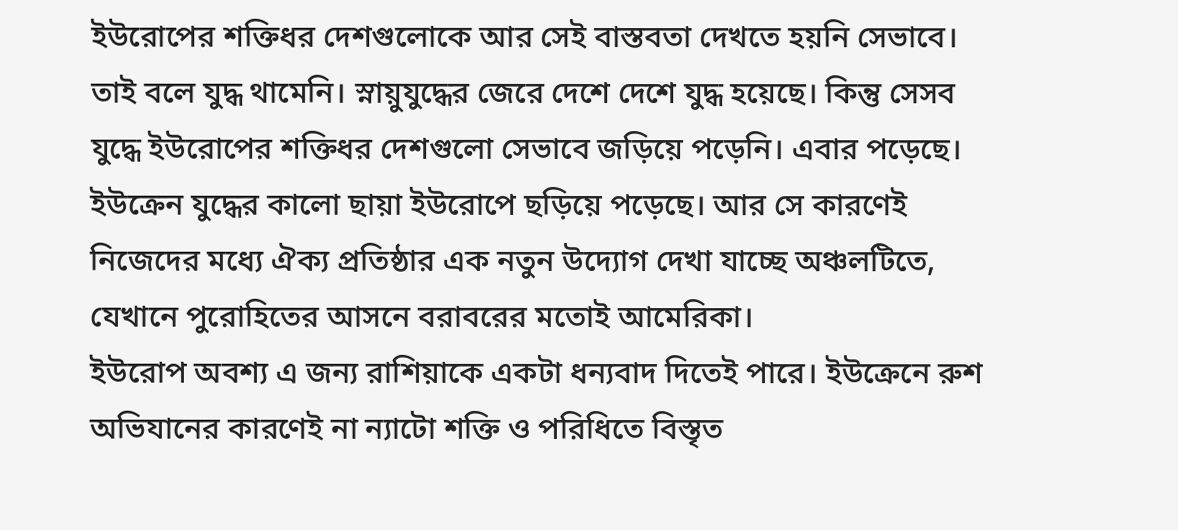ইউরোপের শক্তিধর দেশগুলোকে আর সেই বাস্তবতা দেখতে হয়নি সেভাবে। তাই বলে যুদ্ধ থামেনি। স্নায়ুযুদ্ধের জেরে দেশে দেশে যুদ্ধ হয়েছে। কিন্তু সেসব যুদ্ধে ইউরোপের শক্তিধর দেশগুলো সেভাবে জড়িয়ে পড়েনি। এবার পড়েছে। ইউক্রেন যুদ্ধের কালো ছায়া ইউরোপে ছড়িয়ে পড়েছে। আর সে কারণেই নিজেদের মধ্যে ঐক্য প্রতিষ্ঠার এক নতুন উদ্যোগ দেখা যাচ্ছে অঞ্চলটিতে, যেখানে পুরোহিতের আসনে বরাবরের মতোই আমেরিকা।
ইউরোপ অবশ্য এ জন্য রাশিয়াকে একটা ধন্যবাদ দিতেই পারে। ইউক্রেনে রুশ অভিযানের কারণেই না ন্যাটো শক্তি ও পরিধিতে বিস্তৃত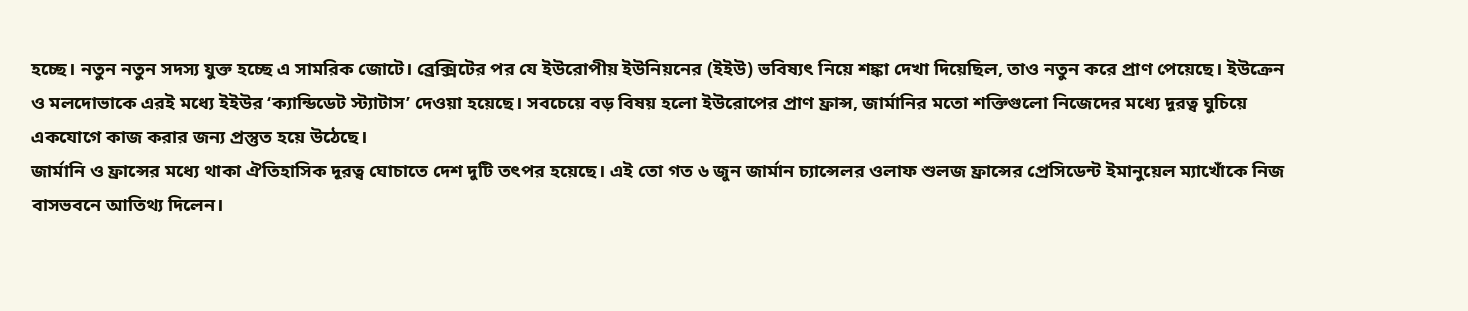হচ্ছে। নতুন নতুন সদস্য যুক্ত হচ্ছে এ সামরিক জোটে। ব্রেক্সিটের পর যে ইউরোপীয় ইউনিয়নের (ইইউ) ভবিষ্যৎ নিয়ে শঙ্কা দেখা দিয়েছিল, তাও নতুন করে প্রাণ পেয়েছে। ইউক্রেন ও মলদোভাকে এরই মধ্যে ইইউর ‘ক্যান্ডিডেট স্ট্যাটাস’ দেওয়া হয়েছে। সবচেয়ে বড় বিষয় হলো ইউরোপের প্রাণ ফ্রান্স, জার্মানির মতো শক্তিগুলো নিজেদের মধ্যে দূরত্ব ঘুচিয়ে একযোগে কাজ করার জন্য প্রস্তুত হয়ে উঠেছে।
জার্মানি ও ফ্রান্সের মধ্যে থাকা ঐতিহাসিক দূরত্ব ঘোচাতে দেশ দুটি তৎপর হয়েছে। এই তো গত ৬ জুন জার্মান চ্যান্সেলর ওলাফ শুলজ ফ্রান্সের প্রেসিডেন্ট ইমানুয়েল ম্যাখোঁকে নিজ বাসভবনে আতিথ্য দিলেন।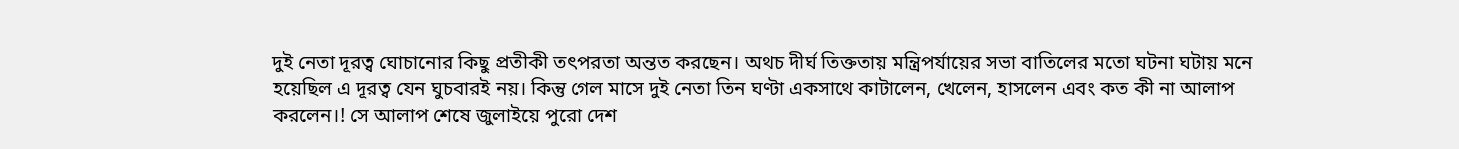দুই নেতা দূরত্ব ঘোচানোর কিছু প্রতীকী তৎপরতা অন্তত করছেন। অথচ দীর্ঘ তিক্ততায় মন্ত্রিপর্যায়ের সভা বাতিলের মতো ঘটনা ঘটায় মনে হয়েছিল এ দূরত্ব যেন ঘুচবারই নয়। কিন্তু গেল মাসে দুই নেতা তিন ঘণ্টা একসাথে কাটালেন, খেলেন, হাসলেন এবং কত কী না আলাপ করলেন।! সে আলাপ শেষে জুলাইয়ে পুরো দেশ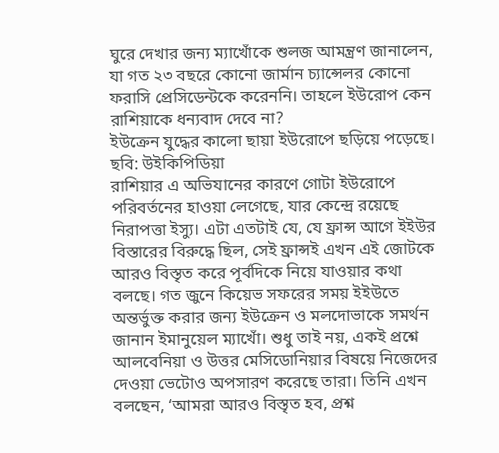ঘুরে দেখার জন্য ম্যাখোঁকে শুলজ আমন্ত্রণ জানালেন, যা গত ২৩ বছরে কোনো জার্মান চ্যান্সেলর কোনো ফরাসি প্রেসিডেন্টকে করেননি। তাহলে ইউরোপ কেন রাশিয়াকে ধন্যবাদ দেবে না?
ইউক্রেন যুদ্ধের কালো ছায়া ইউরোপে ছড়িয়ে পড়েছে। ছবি: উইকিপিডিয়া
রাশিয়ার এ অভিযানের কারণে গোটা ইউরোপে পরিবর্তনের হাওয়া লেগেছে, যার কেন্দ্রে রয়েছে নিরাপত্তা ইস্যু। এটা এতটাই যে, যে ফ্রান্স আগে ইইউর বিস্তারের বিরুদ্ধে ছিল, সেই ফ্রান্সই এখন এই জোটকে আরও বিস্তৃত করে পূর্বদিকে নিয়ে যাওয়ার কথা বলছে। গত জুনে কিয়েভ সফরের সময় ইইউতে অন্তর্ভুক্ত করার জন্য ইউক্রেন ও মলদোভাকে সমর্থন জানান ইমানুয়েল ম্যাখোঁ। শুধু তাই নয়, একই প্রশ্নে আলবেনিয়া ও উত্তর মেসিডোনিয়ার বিষয়ে নিজেদের দেওয়া ভেটোও অপসারণ করেছে তারা। তিনি এখন বলছেন, ‘আমরা আরও বিস্তৃত হব, প্রশ্ন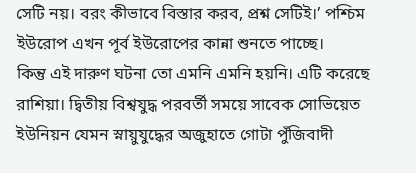সেটি নয়। বরং কীভাবে বিস্তার করব, প্রশ্ন সেটিই।’ পশ্চিম ইউরোপ এখন পূর্ব ইউরোপের কান্না শুনতে পাচ্ছে।
কিন্তু এই দারুণ ঘটনা তো এমনি এমনি হয়নি। এটি করেছে রাশিয়া। দ্বিতীয় বিশ্বযুদ্ধ পরবর্তী সময়ে সাবেক সোভিয়েত ইউনিয়ন যেমন স্নায়ুযুদ্ধের অজুহাতে গোটা পুঁজিবাদী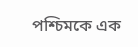পশ্চিমকে এক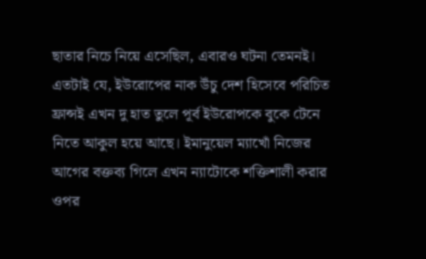ছাতার নিচে নিয়ে এসেছিল, এবারও ঘটনা তেমনই। এতটাই যে, ইউরোপের নাক উঁচু দেশ হিসেবে পরিচিত ফ্রান্সই এখন দু হাত তুলে পূর্ব ইউরোপকে বুকে টেনে নিতে আকুল হয়ে আছে। ইমানুয়েল ম্যাখোঁ নিজের আগের বক্তব্য গিলে এখন ন্যাটোকে শক্তিশালী করার ওপর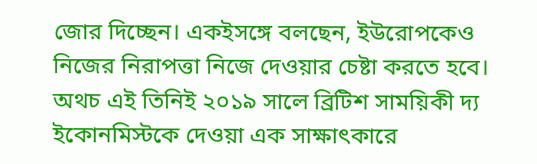জোর দিচ্ছেন। একইসঙ্গে বলছেন, ইউরোপকেও নিজের নিরাপত্তা নিজে দেওয়ার চেষ্টা করতে হবে। অথচ এই তিনিই ২০১৯ সালে ব্রিটিশ সাময়িকী দ্য ইকোনমিস্টকে দেওয়া এক সাক্ষাৎকারে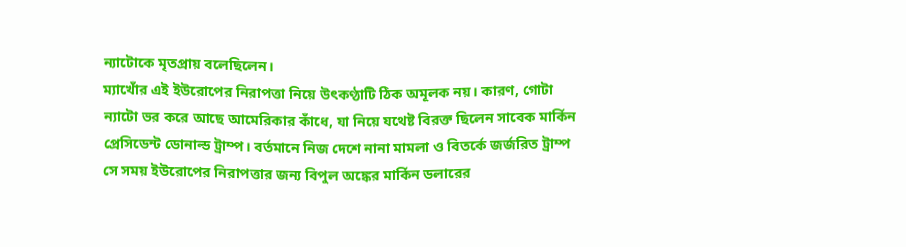ন্যাটোকে মৃতপ্রায় বলেছিলেন।
ম্যাখোঁর এই ইউরোপের নিরাপত্তা নিয়ে উৎকণ্ঠাটি ঠিক অমূলক নয়। কারণ, গোটা ন্যাটো ভর করে আছে আমেরিকার কাঁধে, যা নিয়ে যথেষ্ট বিরক্ত ছিলেন সাবেক মার্কিন প্রেসিডেন্ট ডোনাল্ড ট্রাম্প। বর্তমানে নিজ দেশে নানা মামলা ও বিতর্কে জর্জরিত ট্রাম্প সে সময় ইউরোপের নিরাপত্তার জন্য বিপুল অঙ্কের মার্কিন ডলারের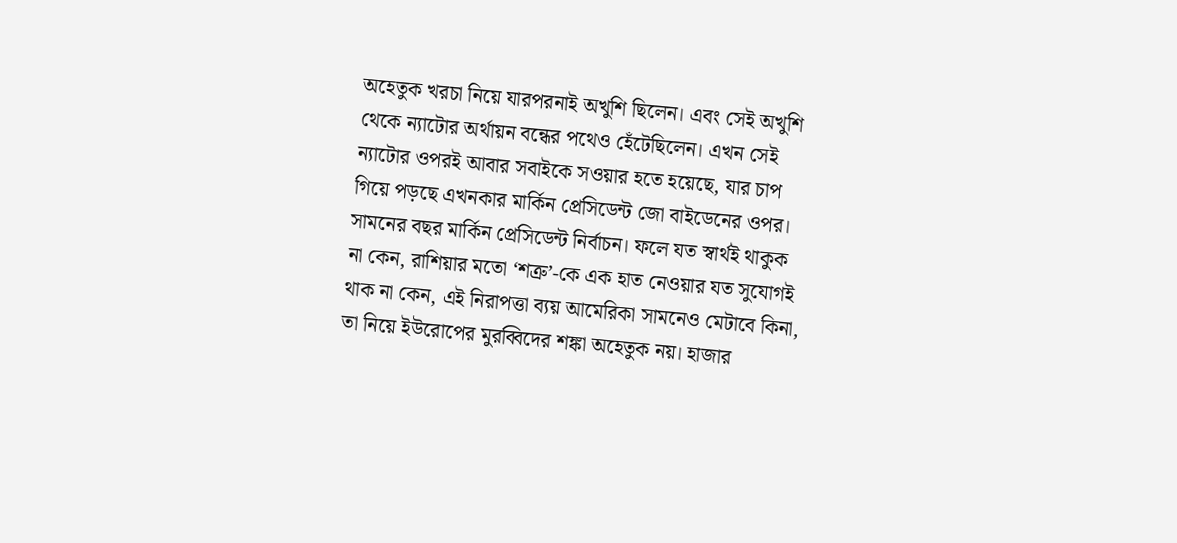অহেতুক খরচা নিয়ে যারপরনাই অখুশি ছিলেন। এবং সেই অখুশি থেকে ন্যাটোর অর্থায়ন বন্ধের পথেও হেঁটেছিলেন। এখন সেই ন্যাটোর ওপরই আবার সবাইকে সওয়ার হতে হয়েছে, যার চাপ গিয়ে পড়ছে এখনকার মার্কিন প্রেসিডেন্ট জো বাইডেনের ওপর। সামনের বছর মার্কিন প্রেসিডেন্ট নির্বাচন। ফলে যত স্বার্থই থাকুক না কেন, রাশিয়ার মতো ‘শত্রু’-কে এক হাত নেওয়ার যত সুযোগই থাক না কেন, এই নিরাপত্তা ব্যয় আমেরিকা সামনেও মেটাবে কিনা, তা নিয়ে ইউরোপের মুরব্বিদের শঙ্কা অহেতুক নয়। হাজার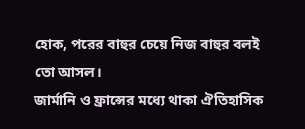হোক, পরের বাহুর চেয়ে নিজ বাহুর বলই তো আসল।
জার্মানি ও ফ্রান্সের মধ্যে থাকা ঐতিহাসিক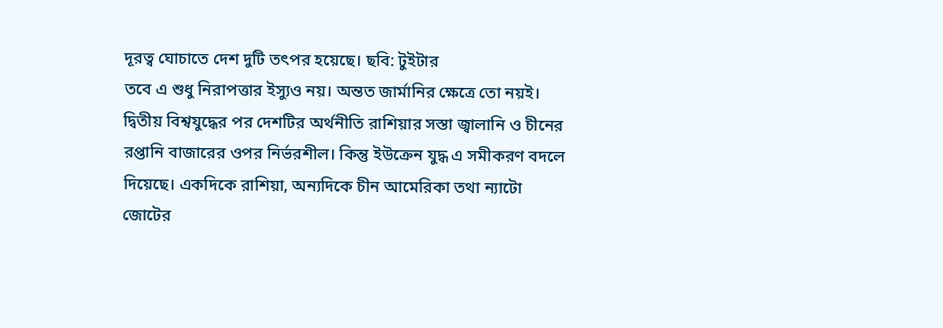দূরত্ব ঘোচাতে দেশ দুটি তৎপর হয়েছে। ছবি: টুইটার
তবে এ শুধু নিরাপত্তার ইস্যুও নয়। অন্তত জার্মানির ক্ষেত্রে তো নয়ই। দ্বিতীয় বিশ্বযুদ্ধের পর দেশটির অর্থনীতি রাশিয়ার সস্তা জ্বালানি ও চীনের রপ্তানি বাজারের ওপর নির্ভরশীল। কিন্তু ইউক্রেন যুদ্ধ এ সমীকরণ বদলে দিয়েছে। একদিকে রাশিয়া, অন্যদিকে চীন আমেরিকা তথা ন্যাটো জোটের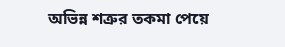অভিন্ন শত্রুর তকমা পেয়ে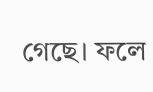গেছে। ফলে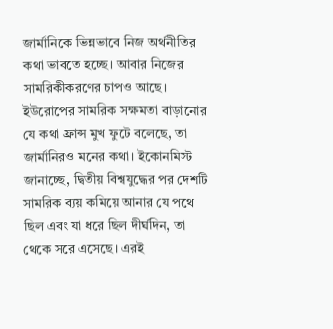জার্মানিকে ভিন্নভাবে নিজ অর্থনীতির কথা ভাবতে হচ্ছে। আবার নিজের সামরিকীকরণের চাপও আছে।
ইউরোপের সামরিক সক্ষমতা বাড়ানোর যে কথা ফ্রান্স মুখ ফুটে বলেছে, তা জার্মানিরও মনের কথা। ইকোনমিস্ট জানাচ্ছে, দ্বিতীয় বিশ্বযুদ্ধের পর দেশটি সামরিক ব্যয় কমিয়ে আনার যে পথে ছিল এবং যা ধরে ছিল দীর্ঘদিন, তা থেকে সরে এসেছে। এরই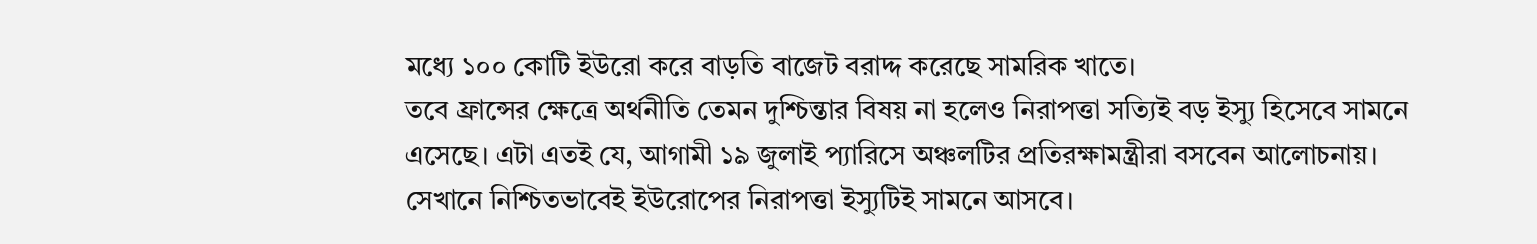মধ্যে ১০০ কোটি ইউরো করে বাড়তি বাজেট বরাদ্দ করেছে সামরিক খাতে।
তবে ফ্রান্সের ক্ষেত্রে অর্থনীতি তেমন দুশ্চিন্তার বিষয় না হলেও নিরাপত্তা সত্যিই বড় ইস্যু হিসেবে সামনে এসেছে। এটা এতই যে, আগামী ১৯ জুলাই প্যারিসে অঞ্চলটির প্রতিরক্ষামন্ত্রীরা বসবেন আলোচনায়। সেখানে নিশ্চিতভাবেই ইউরোপের নিরাপত্তা ইস্যুটিই সামনে আসবে।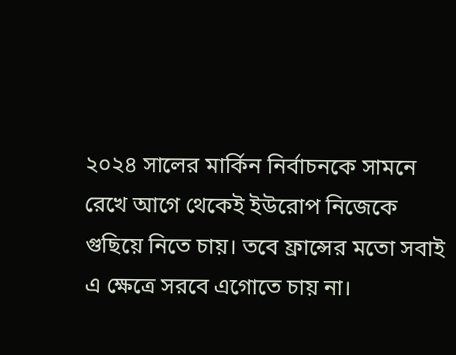২০২৪ সালের মার্কিন নির্বাচনকে সামনে রেখে আগে থেকেই ইউরোপ নিজেকে গুছিয়ে নিতে চায়। তবে ফ্রান্সের মতো সবাই এ ক্ষেত্রে সরবে এগোতে চায় না।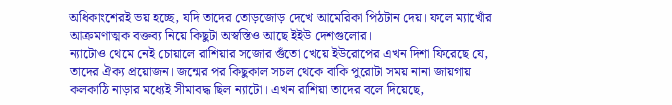অধিকাংশেরই ভয় হচ্ছে, যদি তাদের তোড়জোড় দেখে আমেরিকা পিঠটান দেয়। ফলে ম্যাখোঁর আক্রমণাত্মক বক্তব্য নিয়ে কিছুটা অস্বস্তিও আছে ইইউ দেশগুলোর।
ন্যাটোও থেমে নেই চোয়ালে রাশিয়ার সজোর গুঁতো খেয়ে ইউরোপের এখন দিশা ফিরেছে যে, তাদের ঐক্য প্রয়োজন। জন্মের পর কিছুকাল সচল থেকে বাকি পুরোটা সময় নানা জায়গায় কলকাঠি নাড়ার মধ্যেই সীমাবদ্ধ ছিল ন্যাটো। এখন রাশিয়া তাদের বলে দিয়েছে,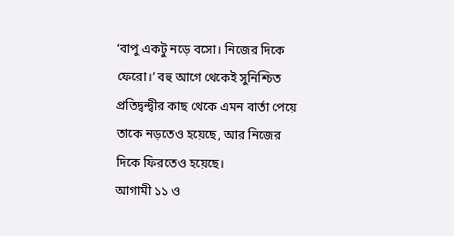‘বাপু একটু নড়ে বসো। নিজের দিকে ফেরো।’ বহু আগে থেকেই সুনিশ্চিত প্রতিদ্বন্দ্বীর কাছ থেকে এমন বার্তা পেয়ে তাকে নড়তেও হয়েছে, আর নিজের দিকে ফিরতেও হয়েছে।
আগামী ১১ ও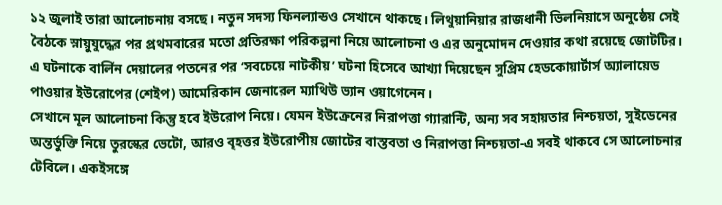১২ জুলাই তারা আলোচনায় বসছে। নতুন সদস্য ফিনল্যান্ডও সেখানে থাকছে। লিথুয়ানিয়ার রাজধানী ভিলনিয়াসে অনুষ্ঠেয় সেই বৈঠকে স্নায়ুযুদ্ধের পর প্রথমবারের মতো প্রতিরক্ষা পরিকল্পনা নিয়ে আলোচনা ও এর অনুমোদন দেওয়ার কথা রয়েছে জোটটির। এ ঘটনাকে বার্লিন দেয়ালের পতনের পর ‘সবচেয়ে নাটকীয়’ ঘটনা হিসেবে আখ্যা দিয়েছেন সুপ্রিম হেডকোয়ার্টার্স অ্যালায়েড পাওয়ার ইউরোপের (শেইপ) আমেরিকান জেনারেল ম্যাথিউ ভ্যান ওয়াগেনেন।
সেখানে মূল আলোচনা কিন্তু হবে ইউরোপ নিয়ে। যেমন ইউক্রেনের নিরাপত্তা গ্যারান্টি, অন্য সব সহায়তার নিশ্চয়তা, সুইডেনের অন্তর্ভুক্তি নিয়ে তুরস্কের ভেটো, আরও বৃহত্তর ইউরোপীয় জোটের বাস্তবতা ও নিরাপত্তা নিশ্চয়তা-এ সবই থাকবে সে আলোচনার টেবিলে। একইসঙ্গে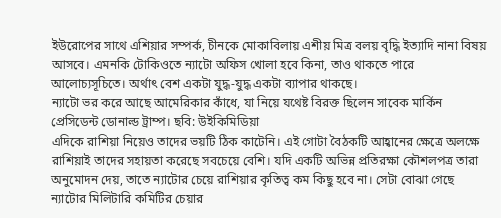ইউরোপের সাথে এশিয়ার সম্পর্ক, চীনকে মোকাবিলায় এশীয় মিত্র বলয় বৃদ্ধি ইত্যাদি নানা বিষয় আসবে। এমনকি টোকিওতে ন্যাটো অফিস খোলা হবে কিনা, তাও থাকতে পারে আলোচ্যসূচিতে। অর্থাৎ বেশ একটা যুদ্ধ-যুদ্ধ একটা ব্যাপার থাকছে।
ন্যাটো ভর করে আছে আমেরিকার কাঁধে, যা নিয়ে যথেষ্ট বিরক্ত ছিলেন সাবেক মার্কিন প্রেসিডেন্ট ডোনাল্ড ট্রাম্প। ছবি: উইকিমিডিয়া
এদিকে রাশিয়া নিয়েও তাদের ভয়টি ঠিক কাটেনি। এই গোটা বৈঠকটি আহ্বানের ক্ষেত্রে অলক্ষে রাশিয়াই তাদের সহায়তা করেছে সবচেয়ে বেশি। যদি একটি অভিন্ন প্রতিরক্ষা কৌশলপত্র তারা অনুমোদন দেয়, তাতে ন্যাটোর চেয়ে রাশিয়ার কৃতিত্ব কম কিছু হবে না। সেটা বোঝা গেছে ন্যাটোর মিলিটারি কমিটির চেয়ার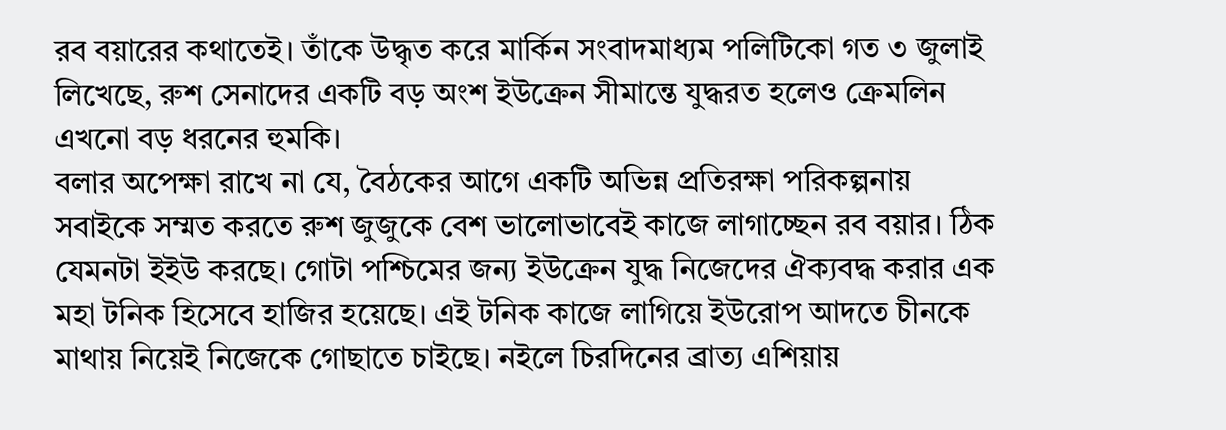রব বয়ারের কথাতেই। তাঁকে উদ্ধৃত করে মার্কিন সংবাদমাধ্যম পলিটিকো গত ৩ জুলাই লিখেছে, রুশ সেনাদের একটি বড় অংশ ইউক্রেন সীমান্তে যুদ্ধরত হলেও ক্রেমলিন এখনো বড় ধরনের হুমকি।
বলার অপেক্ষা রাখে না যে, বৈঠকের আগে একটি অভিন্ন প্রতিরক্ষা পরিকল্পনায় সবাইকে সম্মত করতে রুশ জুজুকে বেশ ভালোভাবেই কাজে লাগাচ্ছেন রব বয়ার। ঠিক যেমনটা ইইউ করছে। গোটা পশ্চিমের জন্য ইউক্রেন যুদ্ধ নিজেদের ঐক্যবদ্ধ করার এক মহা টনিক হিসেবে হাজির হয়েছে। এই টনিক কাজে লাগিয়ে ইউরোপ আদতে চীনকে মাথায় নিয়েই নিজেকে গোছাতে চাইছে। নইলে চিরদিনের ব্রাত্য এশিয়ায়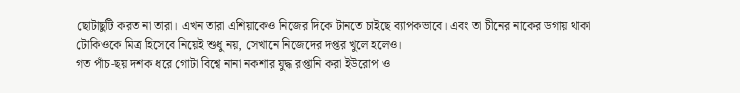ছোটাছুটি করত না তারা। এখন তারা এশিয়াকেও নিজের দিকে টানতে চাইছে ব্যাপকভাবে। এবং তা চীনের নাকের ডগায় থাকা টোকিওকে মিত্র হিসেবে নিয়েই শুধু নয়, সেখানে নিজেদের দপ্তর খুলে হলেও।
গত পাঁচ-ছয় দশক ধরে গোটা বিশ্বে নানা নকশার যুদ্ধ রপ্তানি করা ইউরোপ ও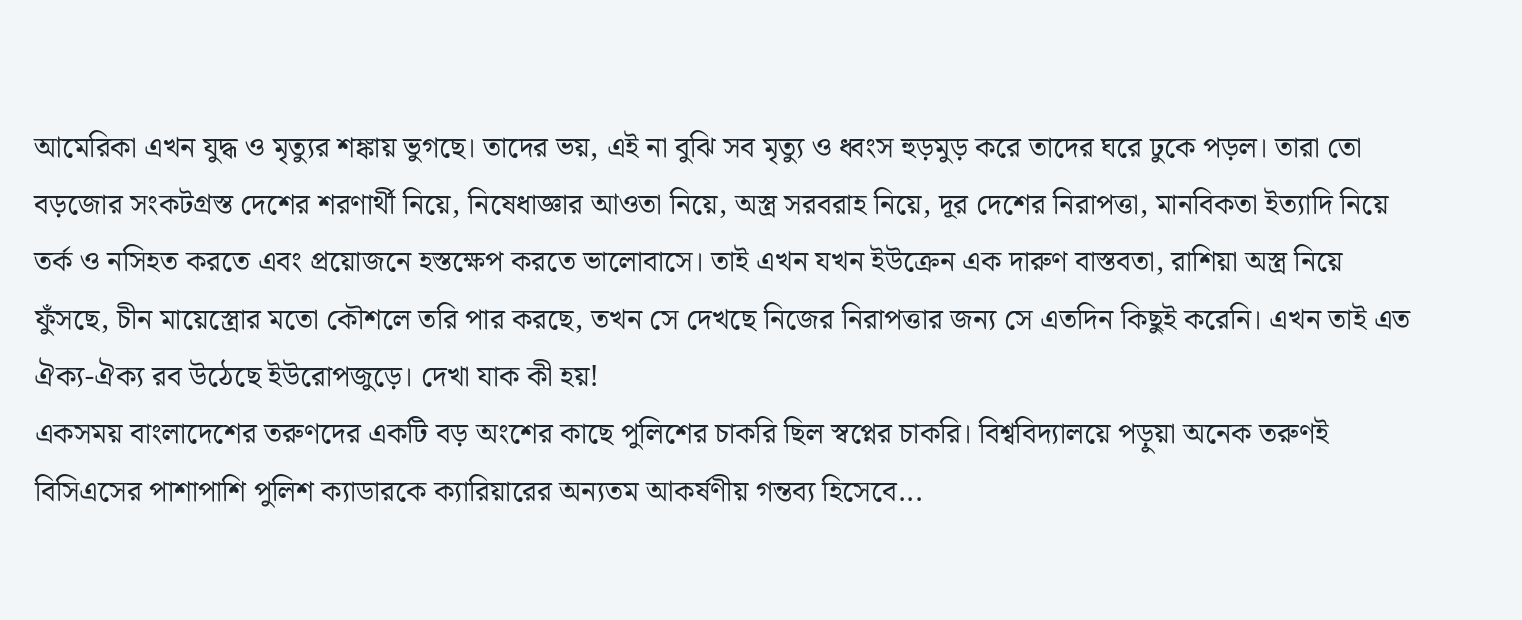আমেরিকা এখন যুদ্ধ ও মৃত্যুর শঙ্কায় ভুগছে। তাদের ভয়, এই না বুঝি সব মৃত্যু ও ধ্বংস হুড়মুড় করে তাদের ঘরে ঢুকে পড়ল। তারা তো বড়জোর সংকটগ্রস্ত দেশের শরণার্থী নিয়ে, নিষেধাজ্ঞার আওতা নিয়ে, অস্ত্র সরবরাহ নিয়ে, দূর দেশের নিরাপত্তা, মানবিকতা ইত্যাদি নিয়ে তর্ক ও নসিহত করতে এবং প্রয়োজনে হস্তক্ষেপ করতে ভালোবাসে। তাই এখন যখন ইউক্রেন এক দারুণ বাস্তবতা, রাশিয়া অস্ত্র নিয়ে ফুঁসছে, চীন মায়েস্ত্রোর মতো কৌশলে তরি পার করছে, তখন সে দেখছে নিজের নিরাপত্তার জন্য সে এতদিন কিছুই করেনি। এখন তাই এত ঐক্য-ঐক্য রব উঠেছে ইউরোপজুড়ে। দেখা যাক কী হয়!
একসময় বাংলাদেশের তরুণদের একটি বড় অংশের কাছে পুলিশের চাকরি ছিল স্বপ্নের চাকরি। বিশ্ববিদ্যালয়ে পড়ুয়া অনেক তরুণই বিসিএসের পাশাপাশি পুলিশ ক্যাডারকে ক্যারিয়ারের অন্যতম আকর্ষণীয় গন্তব্য হিসেবে...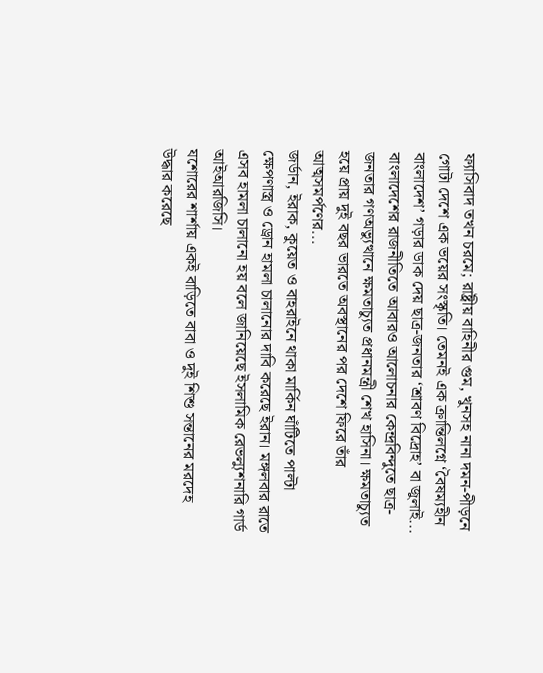ফ্যাসিবাদ তখন চরমে; রাষ্ট্রীয় বাহিনীর গুম, খুনসহ নানা দমন-পীড়নে গোটা দেশে এক ভয়ের সংস্কৃতি। তেমনই এক ক্রান্তিলগ্নে ‘বৈষম্যহীন বাংলাদেশ’ গড়ার ডাক দেয় ছাত্র-জনতার ‘শ্রাবণ বিদ্রোহ’ বা জুলাই...
বাংলাদেশের রাজনীতিতে আবারও আলোচনার কেন্দ্রবিন্দুতে ছাত্র-জনতার গণঅভ্যুত্থানে ক্ষমতাচ্যুত প্রধানমন্ত্রী শেখ হাসিনা। ক্ষমতাচ্যুত হয়ে প্রায় দুই বছর ভারতে অবস্থানের পর দেশে ফিরে তাঁর আত্মসমর্পণের...
জর্ডান, ইরাক, কুয়েত ও বাহরাইনে থাকা মার্কিন ঘাঁটিতে পাল্টা ক্ষেপণাস্ত্র ও ড্রোন হামলা চালানোর দাবি করেছে ইরান। মঙ্গলবার রাতে এসব হামলা চালানো হয় বলে জানিয়েছে ইসলামিক রেভল্যুশনারি গার্ড আইআরজিসি।
যশোরের শার্শায় একই বাড়িতে বাবা ও দুই শিশু সন্তানের মরদেহ উদ্ধার করেছে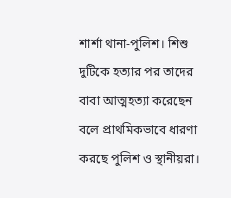শার্শা থানা-পুলিশ। শিশু দুটিকে হত্যার পর তাদের বাবা আত্মহত্যা করেছেন বলে প্রাথমিকভাবে ধারণা করছে পুলিশ ও স্থানীয়রা।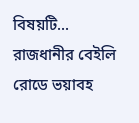বিষয়টি...
রাজধানীর বেইলি রোডে ভয়াবহ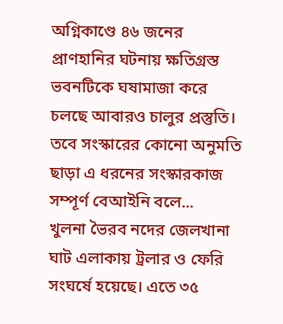অগ্নিকাণ্ডে ৪৬ জনের প্রাণহানির ঘটনায় ক্ষতিগ্রস্ত ভবনটিকে ঘষামাজা করে চলছে আবারও চালুর প্রস্তুতি। তবে সংস্কারের কোনো অনুমতি ছাড়া এ ধরনের সংস্কারকাজ সম্পূর্ণ বেআইনি বলে...
খুলনা ভৈরব নদের জেলখানা ঘাট এলাকায় ট্রলার ও ফেরি সংঘর্ষে হয়েছে। এতে ৩৫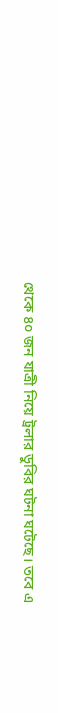থেকে ৪০ জন যাত্রী নিয়ে ট্রলার ডুবির ঘটনা ঘটেছে। তবে এ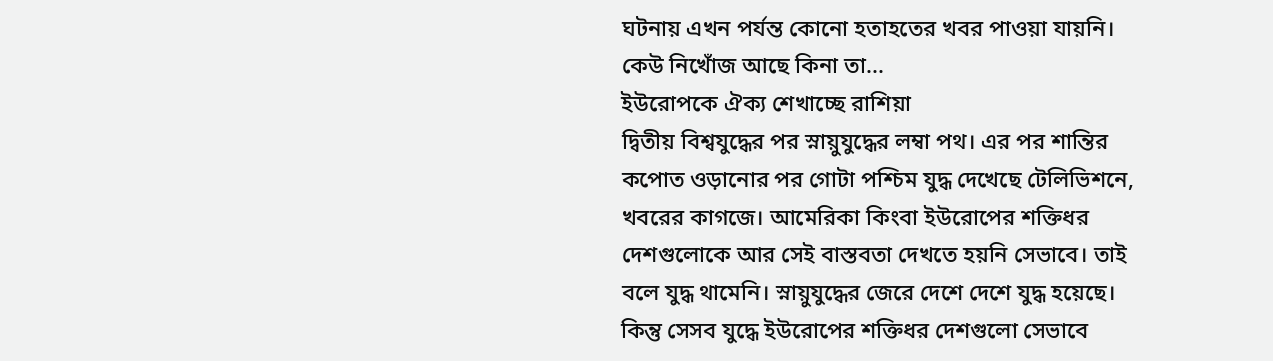ঘটনায় এখন পর্যন্ত কোনো হতাহতের খবর পাওয়া যায়নি। কেউ নিখোঁজ আছে কিনা তা...
ইউরোপকে ঐক্য শেখাচ্ছে রাশিয়া
দ্বিতীয় বিশ্বযুদ্ধের পর স্নায়ুযুদ্ধের লম্বা পথ। এর পর শান্তির কপোত ওড়ানোর পর গোটা পশ্চিম যুদ্ধ দেখেছে টেলিভিশনে, খবরের কাগজে। আমেরিকা কিংবা ইউরোপের শক্তিধর দেশগুলোকে আর সেই বাস্তবতা দেখতে হয়নি সেভাবে। তাই বলে যুদ্ধ থামেনি। স্নায়ুযুদ্ধের জেরে দেশে দেশে যুদ্ধ হয়েছে। কিন্তু সেসব যুদ্ধে ইউরোপের শক্তিধর দেশগুলো সেভাবে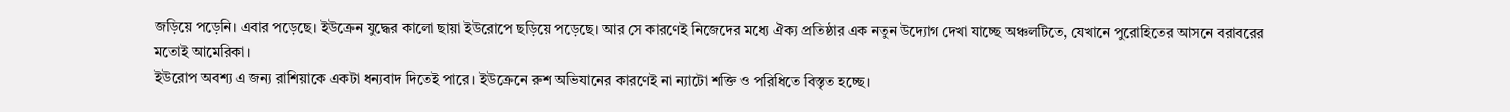জড়িয়ে পড়েনি। এবার পড়েছে। ইউক্রেন যুদ্ধের কালো ছায়া ইউরোপে ছড়িয়ে পড়েছে। আর সে কারণেই নিজেদের মধ্যে ঐক্য প্রতিষ্ঠার এক নতুন উদ্যোগ দেখা যাচ্ছে অঞ্চলটিতে, যেখানে পুরোহিতের আসনে বরাবরের মতোই আমেরিকা।
ইউরোপ অবশ্য এ জন্য রাশিয়াকে একটা ধন্যবাদ দিতেই পারে। ইউক্রেনে রুশ অভিযানের কারণেই না ন্যাটো শক্তি ও পরিধিতে বিস্তৃত হচ্ছে।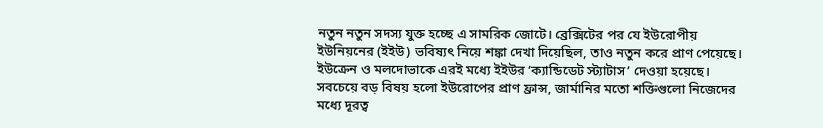নতুন নতুন সদস্য যুক্ত হচ্ছে এ সামরিক জোটে। ব্রেক্সিটের পর যে ইউরোপীয় ইউনিয়নের (ইইউ) ভবিষ্যৎ নিয়ে শঙ্কা দেখা দিয়েছিল, তাও নতুন করে প্রাণ পেয়েছে। ইউক্রেন ও মলদোভাকে এরই মধ্যে ইইউর ‘ক্যান্ডিডেট স্ট্যাটাস’ দেওয়া হয়েছে। সবচেয়ে বড় বিষয় হলো ইউরোপের প্রাণ ফ্রান্স, জার্মানির মতো শক্তিগুলো নিজেদের মধ্যে দূরত্ব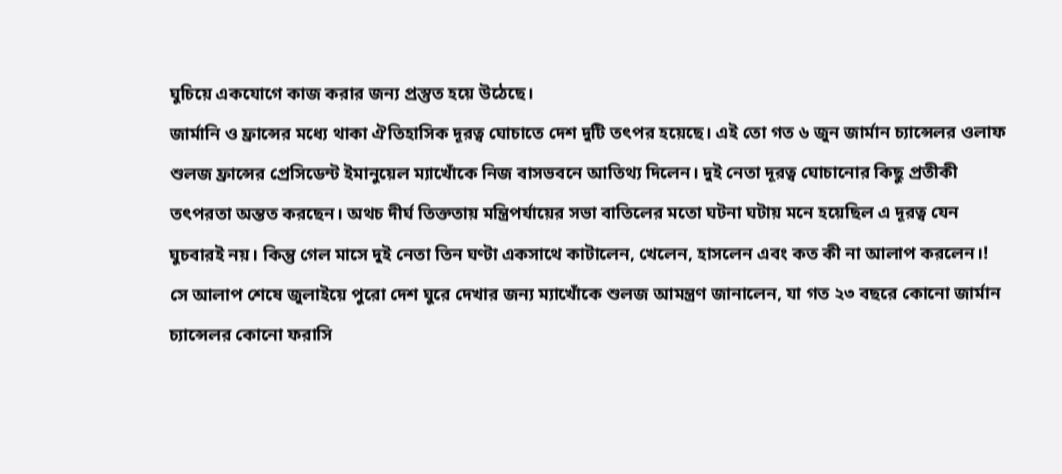ঘুচিয়ে একযোগে কাজ করার জন্য প্রস্তুত হয়ে উঠেছে।
জার্মানি ও ফ্রান্সের মধ্যে থাকা ঐতিহাসিক দূরত্ব ঘোচাতে দেশ দুটি তৎপর হয়েছে। এই তো গত ৬ জুন জার্মান চ্যান্সেলর ওলাফ শুলজ ফ্রান্সের প্রেসিডেন্ট ইমানুয়েল ম্যাখোঁকে নিজ বাসভবনে আতিথ্য দিলেন। দুই নেতা দূরত্ব ঘোচানোর কিছু প্রতীকী তৎপরতা অন্তত করছেন। অথচ দীর্ঘ তিক্ততায় মন্ত্রিপর্যায়ের সভা বাতিলের মতো ঘটনা ঘটায় মনে হয়েছিল এ দূরত্ব যেন ঘুচবারই নয়। কিন্তু গেল মাসে দুই নেতা তিন ঘণ্টা একসাথে কাটালেন, খেলেন, হাসলেন এবং কত কী না আলাপ করলেন।! সে আলাপ শেষে জুলাইয়ে পুরো দেশ ঘুরে দেখার জন্য ম্যাখোঁকে শুলজ আমন্ত্রণ জানালেন, যা গত ২৩ বছরে কোনো জার্মান চ্যান্সেলর কোনো ফরাসি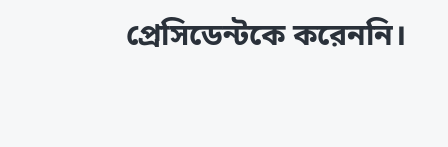প্রেসিডেন্টকে করেননি।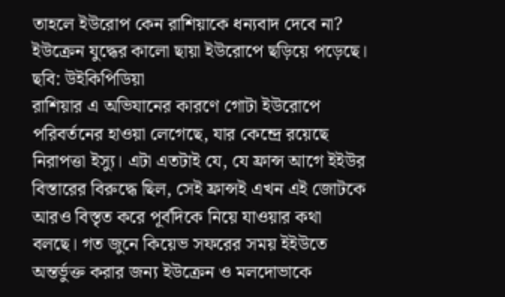তাহলে ইউরোপ কেন রাশিয়াকে ধন্যবাদ দেবে না?
ইউক্রেন যুদ্ধের কালো ছায়া ইউরোপে ছড়িয়ে পড়েছে। ছবি: উইকিপিডিয়া
রাশিয়ার এ অভিযানের কারণে গোটা ইউরোপে পরিবর্তনের হাওয়া লেগেছে, যার কেন্দ্রে রয়েছে নিরাপত্তা ইস্যু। এটা এতটাই যে, যে ফ্রান্স আগে ইইউর বিস্তারের বিরুদ্ধে ছিল, সেই ফ্রান্সই এখন এই জোটকে আরও বিস্তৃত করে পূর্বদিকে নিয়ে যাওয়ার কথা বলছে। গত জুনে কিয়েভ সফরের সময় ইইউতে অন্তর্ভুক্ত করার জন্য ইউক্রেন ও মলদোভাকে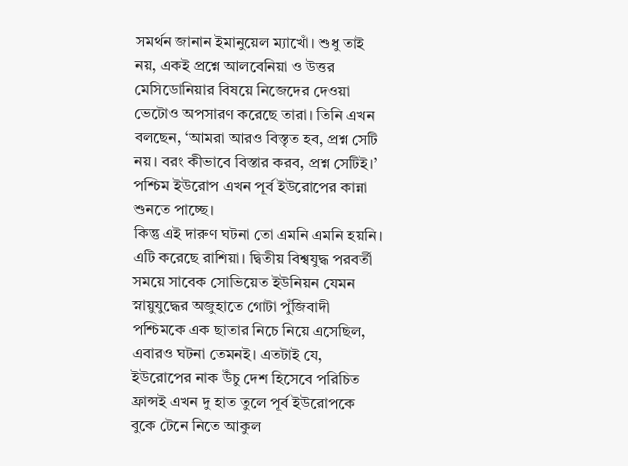সমর্থন জানান ইমানুয়েল ম্যাখোঁ। শুধু তাই নয়, একই প্রশ্নে আলবেনিয়া ও উত্তর মেসিডোনিয়ার বিষয়ে নিজেদের দেওয়া ভেটোও অপসারণ করেছে তারা। তিনি এখন বলছেন, ‘আমরা আরও বিস্তৃত হব, প্রশ্ন সেটি নয়। বরং কীভাবে বিস্তার করব, প্রশ্ন সেটিই।’ পশ্চিম ইউরোপ এখন পূর্ব ইউরোপের কান্না শুনতে পাচ্ছে।
কিন্তু এই দারুণ ঘটনা তো এমনি এমনি হয়নি। এটি করেছে রাশিয়া। দ্বিতীয় বিশ্বযুদ্ধ পরবর্তী সময়ে সাবেক সোভিয়েত ইউনিয়ন যেমন স্নায়ুযুদ্ধের অজুহাতে গোটা পুঁজিবাদী পশ্চিমকে এক ছাতার নিচে নিয়ে এসেছিল, এবারও ঘটনা তেমনই। এতটাই যে, ইউরোপের নাক উঁচু দেশ হিসেবে পরিচিত ফ্রান্সই এখন দু হাত তুলে পূর্ব ইউরোপকে বুকে টেনে নিতে আকুল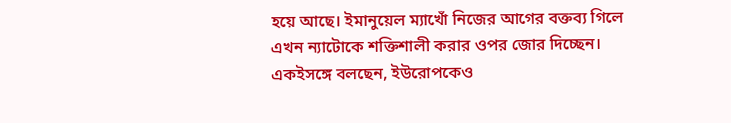হয়ে আছে। ইমানুয়েল ম্যাখোঁ নিজের আগের বক্তব্য গিলে এখন ন্যাটোকে শক্তিশালী করার ওপর জোর দিচ্ছেন। একইসঙ্গে বলছেন, ইউরোপকেও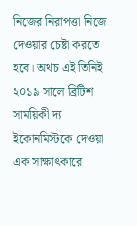নিজের নিরাপত্তা নিজে দেওয়ার চেষ্টা করতে হবে। অথচ এই তিনিই ২০১৯ সালে ব্রিটিশ সাময়িকী দ্য ইকোনমিস্টকে দেওয়া এক সাক্ষাৎকারে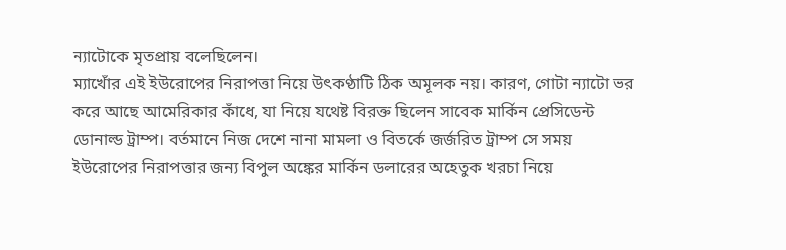ন্যাটোকে মৃতপ্রায় বলেছিলেন।
ম্যাখোঁর এই ইউরোপের নিরাপত্তা নিয়ে উৎকণ্ঠাটি ঠিক অমূলক নয়। কারণ, গোটা ন্যাটো ভর করে আছে আমেরিকার কাঁধে, যা নিয়ে যথেষ্ট বিরক্ত ছিলেন সাবেক মার্কিন প্রেসিডেন্ট ডোনাল্ড ট্রাম্প। বর্তমানে নিজ দেশে নানা মামলা ও বিতর্কে জর্জরিত ট্রাম্প সে সময় ইউরোপের নিরাপত্তার জন্য বিপুল অঙ্কের মার্কিন ডলারের অহেতুক খরচা নিয়ে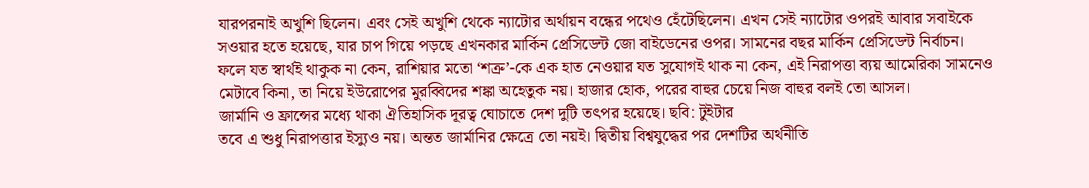যারপরনাই অখুশি ছিলেন। এবং সেই অখুশি থেকে ন্যাটোর অর্থায়ন বন্ধের পথেও হেঁটেছিলেন। এখন সেই ন্যাটোর ওপরই আবার সবাইকে সওয়ার হতে হয়েছে, যার চাপ গিয়ে পড়ছে এখনকার মার্কিন প্রেসিডেন্ট জো বাইডেনের ওপর। সামনের বছর মার্কিন প্রেসিডেন্ট নির্বাচন। ফলে যত স্বার্থই থাকুক না কেন, রাশিয়ার মতো ‘শত্রু’-কে এক হাত নেওয়ার যত সুযোগই থাক না কেন, এই নিরাপত্তা ব্যয় আমেরিকা সামনেও মেটাবে কিনা, তা নিয়ে ইউরোপের মুরব্বিদের শঙ্কা অহেতুক নয়। হাজার হোক, পরের বাহুর চেয়ে নিজ বাহুর বলই তো আসল।
জার্মানি ও ফ্রান্সের মধ্যে থাকা ঐতিহাসিক দূরত্ব ঘোচাতে দেশ দুটি তৎপর হয়েছে। ছবি: টুইটার
তবে এ শুধু নিরাপত্তার ইস্যুও নয়। অন্তত জার্মানির ক্ষেত্রে তো নয়ই। দ্বিতীয় বিশ্বযুদ্ধের পর দেশটির অর্থনীতি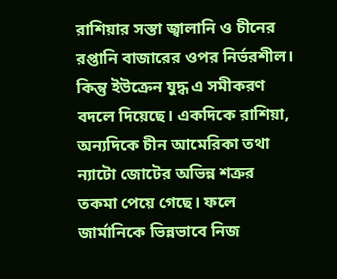রাশিয়ার সস্তা জ্বালানি ও চীনের রপ্তানি বাজারের ওপর নির্ভরশীল। কিন্তু ইউক্রেন যুদ্ধ এ সমীকরণ বদলে দিয়েছে। একদিকে রাশিয়া, অন্যদিকে চীন আমেরিকা তথা ন্যাটো জোটের অভিন্ন শত্রুর তকমা পেয়ে গেছে। ফলে জার্মানিকে ভিন্নভাবে নিজ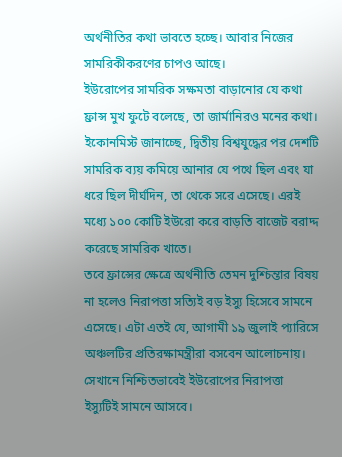অর্থনীতির কথা ভাবতে হচ্ছে। আবার নিজের সামরিকীকরণের চাপও আছে।
ইউরোপের সামরিক সক্ষমতা বাড়ানোর যে কথা ফ্রান্স মুখ ফুটে বলেছে, তা জার্মানিরও মনের কথা। ইকোনমিস্ট জানাচ্ছে, দ্বিতীয় বিশ্বযুদ্ধের পর দেশটি সামরিক ব্যয় কমিয়ে আনার যে পথে ছিল এবং যা ধরে ছিল দীর্ঘদিন, তা থেকে সরে এসেছে। এরই মধ্যে ১০০ কোটি ইউরো করে বাড়তি বাজেট বরাদ্দ করেছে সামরিক খাতে।
তবে ফ্রান্সের ক্ষেত্রে অর্থনীতি তেমন দুশ্চিন্তার বিষয় না হলেও নিরাপত্তা সত্যিই বড় ইস্যু হিসেবে সামনে এসেছে। এটা এতই যে, আগামী ১৯ জুলাই প্যারিসে অঞ্চলটির প্রতিরক্ষামন্ত্রীরা বসবেন আলোচনায়। সেখানে নিশ্চিতভাবেই ইউরোপের নিরাপত্তা ইস্যুটিই সামনে আসবে।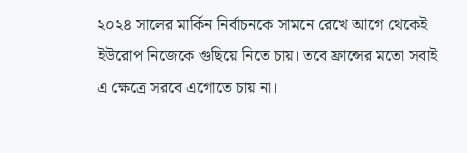২০২৪ সালের মার্কিন নির্বাচনকে সামনে রেখে আগে থেকেই ইউরোপ নিজেকে গুছিয়ে নিতে চায়। তবে ফ্রান্সের মতো সবাই এ ক্ষেত্রে সরবে এগোতে চায় না।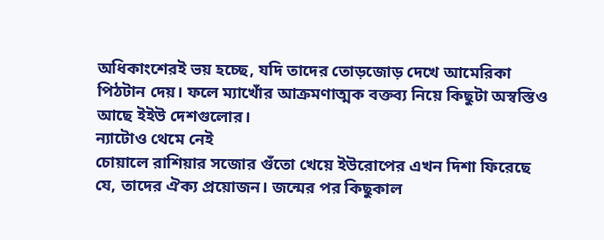অধিকাংশেরই ভয় হচ্ছে, যদি তাদের তোড়জোড় দেখে আমেরিকা পিঠটান দেয়। ফলে ম্যাখোঁর আক্রমণাত্মক বক্তব্য নিয়ে কিছুটা অস্বস্তিও আছে ইইউ দেশগুলোর।
ন্যাটোও থেমে নেই
চোয়ালে রাশিয়ার সজোর গুঁতো খেয়ে ইউরোপের এখন দিশা ফিরেছে যে, তাদের ঐক্য প্রয়োজন। জন্মের পর কিছুকাল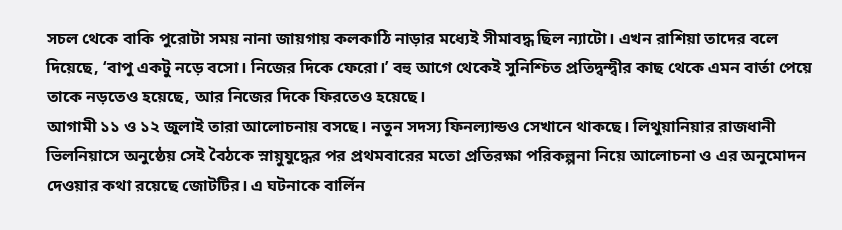সচল থেকে বাকি পুরোটা সময় নানা জায়গায় কলকাঠি নাড়ার মধ্যেই সীমাবদ্ধ ছিল ন্যাটো। এখন রাশিয়া তাদের বলে দিয়েছে, ‘বাপু একটু নড়ে বসো। নিজের দিকে ফেরো।’ বহু আগে থেকেই সুনিশ্চিত প্রতিদ্বন্দ্বীর কাছ থেকে এমন বার্তা পেয়ে তাকে নড়তেও হয়েছে, আর নিজের দিকে ফিরতেও হয়েছে।
আগামী ১১ ও ১২ জুলাই তারা আলোচনায় বসছে। নতুন সদস্য ফিনল্যান্ডও সেখানে থাকছে। লিথুয়ানিয়ার রাজধানী ভিলনিয়াসে অনুষ্ঠেয় সেই বৈঠকে স্নায়ুযুদ্ধের পর প্রথমবারের মতো প্রতিরক্ষা পরিকল্পনা নিয়ে আলোচনা ও এর অনুমোদন দেওয়ার কথা রয়েছে জোটটির। এ ঘটনাকে বার্লিন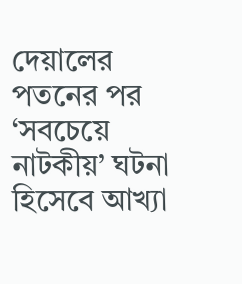দেয়ালের পতনের পর ‘সবচেয়ে নাটকীয়’ ঘটনা হিসেবে আখ্যা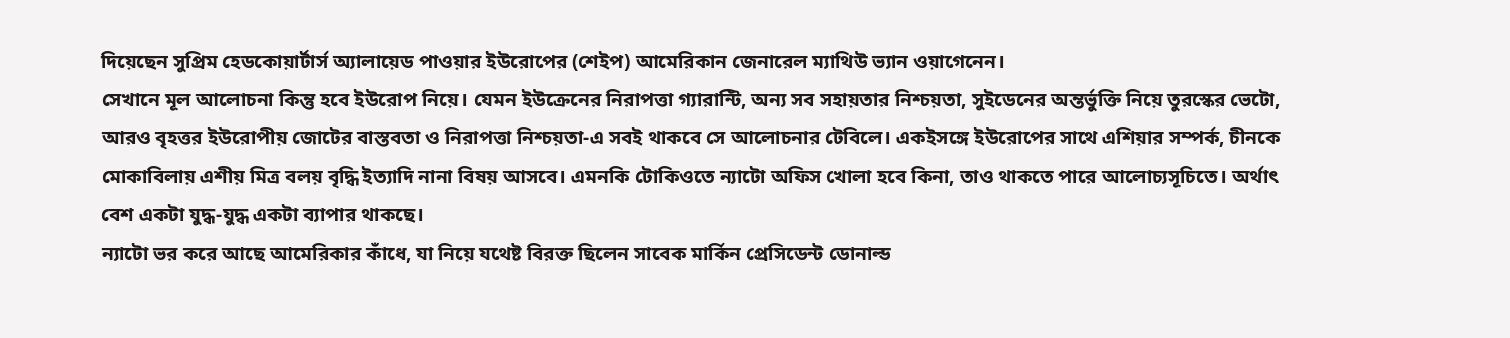দিয়েছেন সুপ্রিম হেডকোয়ার্টার্স অ্যালায়েড পাওয়ার ইউরোপের (শেইপ) আমেরিকান জেনারেল ম্যাথিউ ভ্যান ওয়াগেনেন।
সেখানে মূল আলোচনা কিন্তু হবে ইউরোপ নিয়ে। যেমন ইউক্রেনের নিরাপত্তা গ্যারান্টি, অন্য সব সহায়তার নিশ্চয়তা, সুইডেনের অন্তর্ভুক্তি নিয়ে তুরস্কের ভেটো, আরও বৃহত্তর ইউরোপীয় জোটের বাস্তবতা ও নিরাপত্তা নিশ্চয়তা-এ সবই থাকবে সে আলোচনার টেবিলে। একইসঙ্গে ইউরোপের সাথে এশিয়ার সম্পর্ক, চীনকে মোকাবিলায় এশীয় মিত্র বলয় বৃদ্ধি ইত্যাদি নানা বিষয় আসবে। এমনকি টোকিওতে ন্যাটো অফিস খোলা হবে কিনা, তাও থাকতে পারে আলোচ্যসূচিতে। অর্থাৎ বেশ একটা যুদ্ধ-যুদ্ধ একটা ব্যাপার থাকছে।
ন্যাটো ভর করে আছে আমেরিকার কাঁধে, যা নিয়ে যথেষ্ট বিরক্ত ছিলেন সাবেক মার্কিন প্রেসিডেন্ট ডোনাল্ড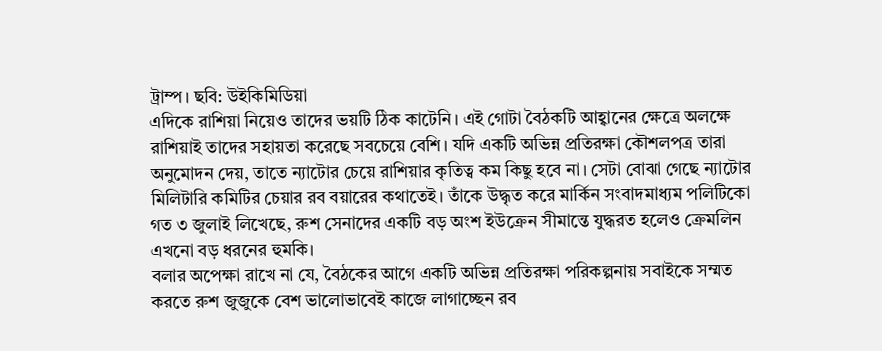ট্রাম্প। ছবি: উইকিমিডিয়া
এদিকে রাশিয়া নিয়েও তাদের ভয়টি ঠিক কাটেনি। এই গোটা বৈঠকটি আহ্বানের ক্ষেত্রে অলক্ষে রাশিয়াই তাদের সহায়তা করেছে সবচেয়ে বেশি। যদি একটি অভিন্ন প্রতিরক্ষা কৌশলপত্র তারা অনুমোদন দেয়, তাতে ন্যাটোর চেয়ে রাশিয়ার কৃতিত্ব কম কিছু হবে না। সেটা বোঝা গেছে ন্যাটোর মিলিটারি কমিটির চেয়ার রব বয়ারের কথাতেই। তাঁকে উদ্ধৃত করে মার্কিন সংবাদমাধ্যম পলিটিকো গত ৩ জুলাই লিখেছে, রুশ সেনাদের একটি বড় অংশ ইউক্রেন সীমান্তে যুদ্ধরত হলেও ক্রেমলিন এখনো বড় ধরনের হুমকি।
বলার অপেক্ষা রাখে না যে, বৈঠকের আগে একটি অভিন্ন প্রতিরক্ষা পরিকল্পনায় সবাইকে সম্মত করতে রুশ জুজুকে বেশ ভালোভাবেই কাজে লাগাচ্ছেন রব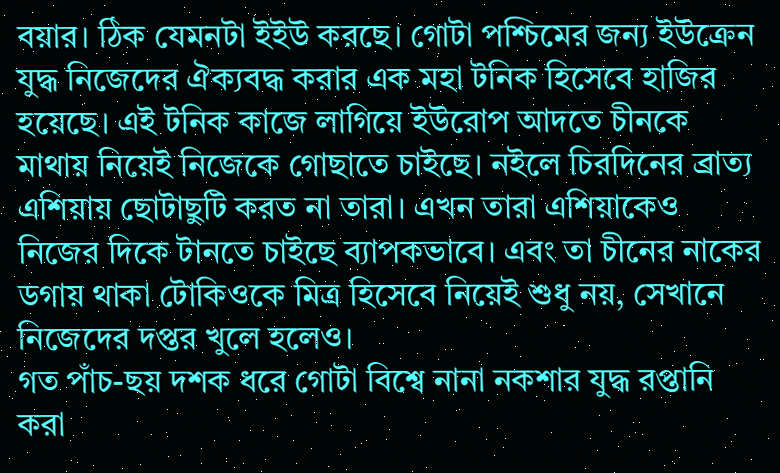বয়ার। ঠিক যেমনটা ইইউ করছে। গোটা পশ্চিমের জন্য ইউক্রেন যুদ্ধ নিজেদের ঐক্যবদ্ধ করার এক মহা টনিক হিসেবে হাজির হয়েছে। এই টনিক কাজে লাগিয়ে ইউরোপ আদতে চীনকে মাথায় নিয়েই নিজেকে গোছাতে চাইছে। নইলে চিরদিনের ব্রাত্য এশিয়ায় ছোটাছুটি করত না তারা। এখন তারা এশিয়াকেও নিজের দিকে টানতে চাইছে ব্যাপকভাবে। এবং তা চীনের নাকের ডগায় থাকা টোকিওকে মিত্র হিসেবে নিয়েই শুধু নয়, সেখানে নিজেদের দপ্তর খুলে হলেও।
গত পাঁচ-ছয় দশক ধরে গোটা বিশ্বে নানা নকশার যুদ্ধ রপ্তানি করা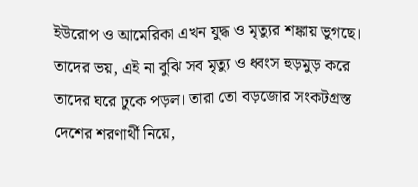ইউরোপ ও আমেরিকা এখন যুদ্ধ ও মৃত্যুর শঙ্কায় ভুগছে। তাদের ভয়, এই না বুঝি সব মৃত্যু ও ধ্বংস হুড়মুড় করে তাদের ঘরে ঢুকে পড়ল। তারা তো বড়জোর সংকটগ্রস্ত দেশের শরণার্থী নিয়ে,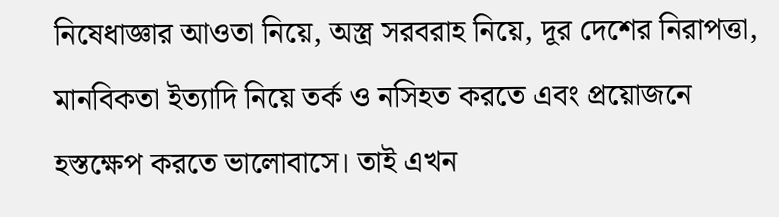নিষেধাজ্ঞার আওতা নিয়ে, অস্ত্র সরবরাহ নিয়ে, দূর দেশের নিরাপত্তা, মানবিকতা ইত্যাদি নিয়ে তর্ক ও নসিহত করতে এবং প্রয়োজনে হস্তক্ষেপ করতে ভালোবাসে। তাই এখন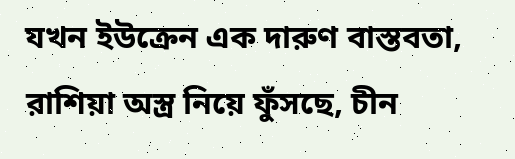যখন ইউক্রেন এক দারুণ বাস্তবতা, রাশিয়া অস্ত্র নিয়ে ফুঁসছে, চীন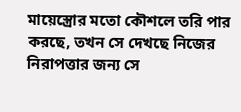মায়েস্ত্রোর মতো কৌশলে তরি পার করছে, তখন সে দেখছে নিজের নিরাপত্তার জন্য সে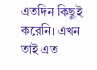এতদিন কিছুই করেনি। এখন তাই এত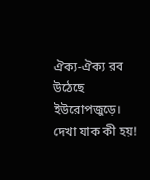ঐক্য-ঐক্য রব উঠেছে ইউরোপজুড়ে। দেখা যাক কী হয়!